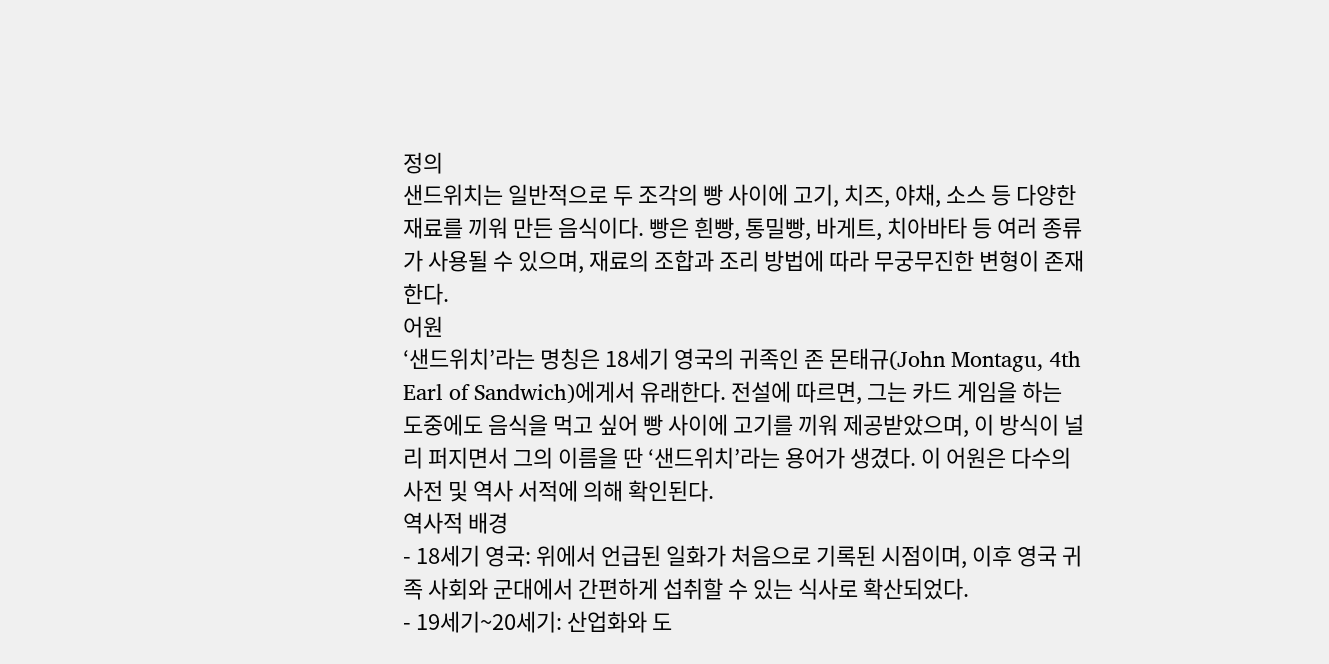정의
샌드위치는 일반적으로 두 조각의 빵 사이에 고기, 치즈, 야채, 소스 등 다양한 재료를 끼워 만든 음식이다. 빵은 흰빵, 통밀빵, 바게트, 치아바타 등 여러 종류가 사용될 수 있으며, 재료의 조합과 조리 방법에 따라 무궁무진한 변형이 존재한다.
어원
‘샌드위치’라는 명칭은 18세기 영국의 귀족인 존 몬태규(John Montagu, 4th Earl of Sandwich)에게서 유래한다. 전설에 따르면, 그는 카드 게임을 하는 도중에도 음식을 먹고 싶어 빵 사이에 고기를 끼워 제공받았으며, 이 방식이 널리 퍼지면서 그의 이름을 딴 ‘샌드위치’라는 용어가 생겼다. 이 어원은 다수의 사전 및 역사 서적에 의해 확인된다.
역사적 배경
- 18세기 영국: 위에서 언급된 일화가 처음으로 기록된 시점이며, 이후 영국 귀족 사회와 군대에서 간편하게 섭취할 수 있는 식사로 확산되었다.
- 19세기~20세기: 산업화와 도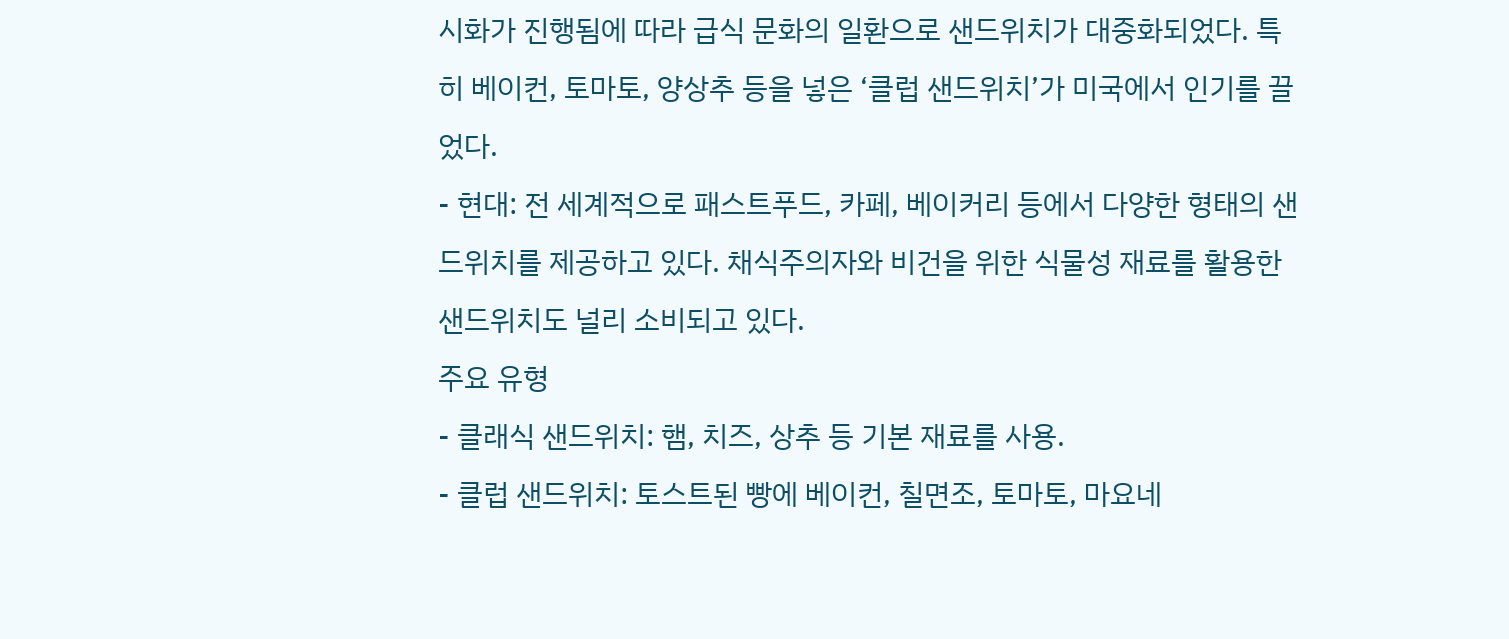시화가 진행됨에 따라 급식 문화의 일환으로 샌드위치가 대중화되었다. 특히 베이컨, 토마토, 양상추 등을 넣은 ‘클럽 샌드위치’가 미국에서 인기를 끌었다.
- 현대: 전 세계적으로 패스트푸드, 카페, 베이커리 등에서 다양한 형태의 샌드위치를 제공하고 있다. 채식주의자와 비건을 위한 식물성 재료를 활용한 샌드위치도 널리 소비되고 있다.
주요 유형
- 클래식 샌드위치: 햄, 치즈, 상추 등 기본 재료를 사용.
- 클럽 샌드위치: 토스트된 빵에 베이컨, 칠면조, 토마토, 마요네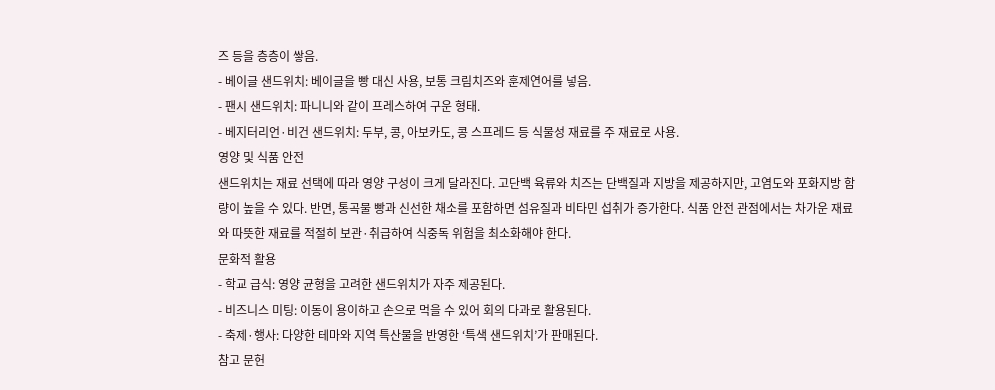즈 등을 층층이 쌓음.
- 베이글 샌드위치: 베이글을 빵 대신 사용, 보통 크림치즈와 훈제연어를 넣음.
- 팬시 샌드위치: 파니니와 같이 프레스하여 구운 형태.
- 베지터리언·비건 샌드위치: 두부, 콩, 아보카도, 콩 스프레드 등 식물성 재료를 주 재료로 사용.
영양 및 식품 안전
샌드위치는 재료 선택에 따라 영양 구성이 크게 달라진다. 고단백 육류와 치즈는 단백질과 지방을 제공하지만, 고염도와 포화지방 함량이 높을 수 있다. 반면, 통곡물 빵과 신선한 채소를 포함하면 섬유질과 비타민 섭취가 증가한다. 식품 안전 관점에서는 차가운 재료와 따뜻한 재료를 적절히 보관·취급하여 식중독 위험을 최소화해야 한다.
문화적 활용
- 학교 급식: 영양 균형을 고려한 샌드위치가 자주 제공된다.
- 비즈니스 미팅: 이동이 용이하고 손으로 먹을 수 있어 회의 다과로 활용된다.
- 축제·행사: 다양한 테마와 지역 특산물을 반영한 ‘특색 샌드위치’가 판매된다.
참고 문헌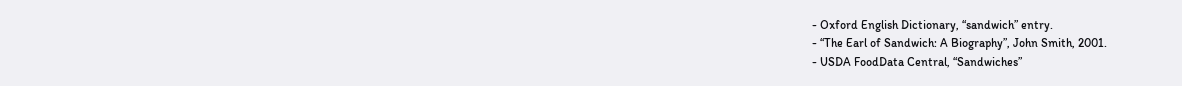- Oxford English Dictionary, “sandwich” entry.
- “The Earl of Sandwich: A Biography”, John Smith, 2001.
- USDA FoodData Central, “Sandwiches”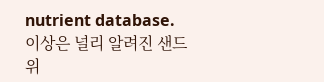nutrient database.
이상은 널리 알려진 샌드위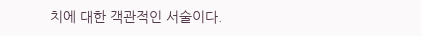치에 대한 객관적인 서술이다.